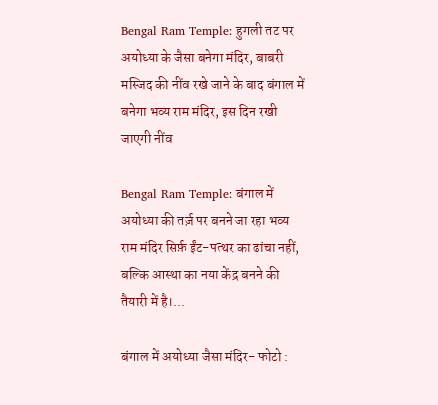Bengal Ram Temple: हुगली तट पर अयोध्या के जैसा बनेगा मंदिर, बाबरी मस्जिद की नींव रखे जाने के बाद बंगाल में बनेगा भव्य राम मंदिर, इस दिन रखी जाएगी नींव

Bengal Ram Temple: बंगाल में अयोध्या की तर्ज़ पर बनने जा रहा भव्य राम मंदिर सिर्फ़ ईंट-पत्थर का ढांचा नहीं, बल्कि आस्था का नया केंद्र बनने की तैयारी में है।...

बंगाल में अयोध्या जैसा मंदिर- फोटो :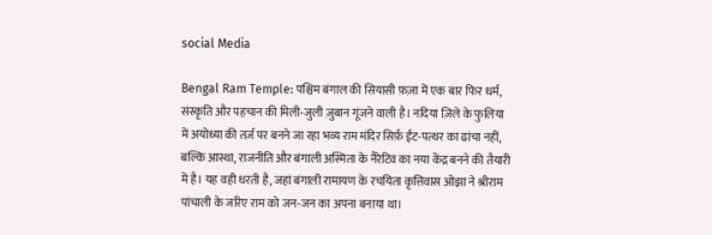social Media

Bengal Ram Temple: पश्चिम बंगाल की सियासी फ़ज़ा में एक बार फिर धर्म, संस्कृति और पहचान की मिली-जुली ज़ुबान गूंजने वाली है। नदिया ज़िले के फुलिया में अयोध्या की तर्ज़ पर बनने जा रहा भव्य राम मंदिर सिर्फ़ ईंट-पत्थर का ढांचा नहीं, बल्कि आस्था, राजनीति और बंगाली अस्मिता के नैरेटिव का नया केंद्र बनने की तैयारी में है। यह वही धरती है, जहां बंगाली रामायण के रचयिता कृत्तिवास ओझा ने श्रीराम पांचाली के जरिए राम को जन-जन का अपना बनाया था।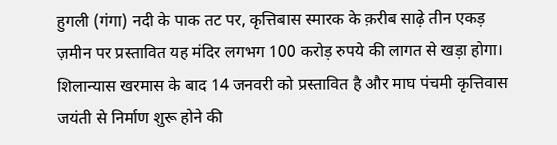हुगली (गंगा) नदी के पाक तट पर, कृत्तिबास स्मारक के क़रीब साढ़े तीन एकड़ ज़मीन पर प्रस्तावित यह मंदिर लगभग 100 करोड़ रुपये की लागत से खड़ा होगा। शिलान्यास खरमास के बाद 14 जनवरी को प्रस्तावित है और माघ पंचमी कृत्तिवास जयंती से निर्माण शुरू होने की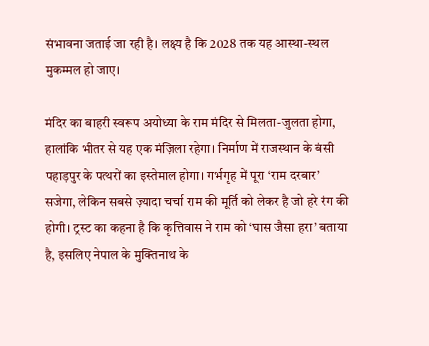संभावना जताई जा रही है। लक्ष्य है कि 2028 तक यह आस्था-स्थल मुकम्मल हो जाए।

मंदिर का बाहरी स्वरूप अयोध्या के राम मंदिर से मिलता-जुलता होगा, हालांकि भीतर से यह एक मंज़िला रहेगा। निर्माण में राजस्थान के बंसी पहाड़पुर के पत्थरों का इस्तेमाल होगा। गर्भगृह में पूरा ‘राम दरबार’ सजेगा, लेकिन सबसे ज़्यादा चर्चा राम की मूर्ति को लेकर है जो हरे रंग की होगी। ट्रस्ट का कहना है कि कृत्तिवास ने राम को ‘घास जैसा हरा’ बताया है, इसलिए नेपाल के मुक्तिनाथ के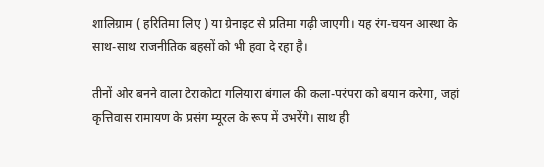शालिग्राम ( हरितिमा लिए ) या ग्रेनाइट से प्रतिमा गढ़ी जाएगी। यह रंग-चयन आस्था के साथ-साथ राजनीतिक बहसों को भी हवा दे रहा है।

तीनों ओर बनने वाला टेराकोटा गलियारा बंगाल की कला-परंपरा को बयान करेगा, जहां कृत्तिवास रामायण के प्रसंग म्यूरल के रूप में उभरेंगे। साथ ही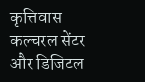कृत्तिवास कल्चरल सेंटर और डिजिटल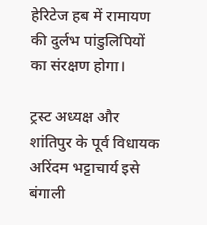हेरिटेज हब में रामायण की दुर्लभ पांडुलिपियों का संरक्षण होगा।

ट्रस्ट अध्यक्ष और शांतिपुर के पूर्व विधायक अरिंदम भट्टाचार्य इसे बंगाली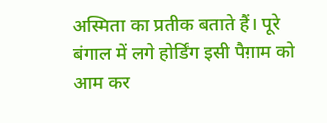अस्मिता का प्रतीक बताते हैं। पूरे बंगाल में लगे होर्डिंग इसी पैग़ाम को आम कर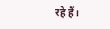रहे हैं।